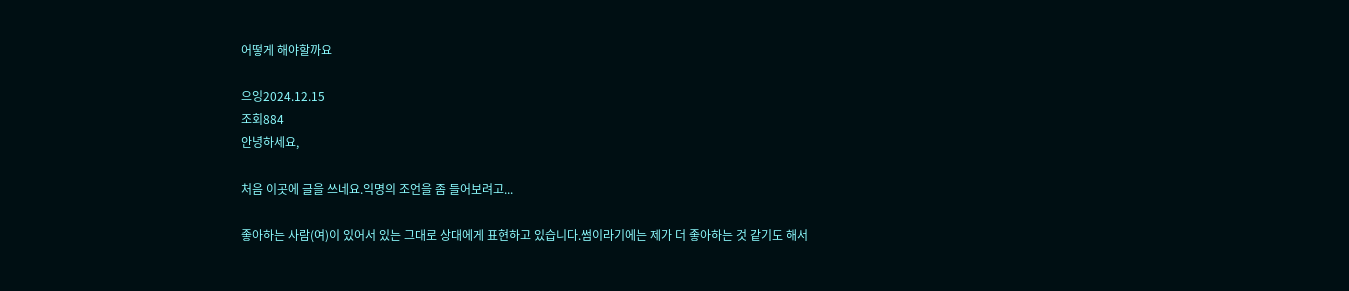어떻게 해야할까요

으잉2024.12.15
조회884
안녕하세요,

처음 이곳에 글을 쓰네요.익명의 조언을 좀 들어보려고...

좋아하는 사람(여)이 있어서 있는 그대로 상대에게 표현하고 있습니다.썸이라기에는 제가 더 좋아하는 것 같기도 해서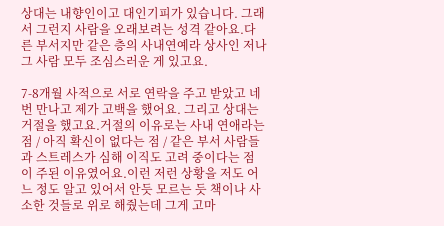상대는 내향인이고 대인기피가 있습니다. 그래서 그런지 사람을 오래보려는 성격 같아요.다른 부서지만 같은 층의 사내연예라 상사인 저나 그 사람 모두 조심스러운 게 있고요.

7-8개월 사적으로 서로 연락을 주고 받았고 네 번 만나고 제가 고백을 했어요. 그리고 상대는 거절을 했고요.거절의 이유로는 사내 연애라는 점 / 아직 확신이 없다는 점 / 같은 부서 사람들과 스트레스가 심해 이직도 고려 중이다는 점 이 주된 이유였어요.이런 저런 상황을 저도 어느 정도 알고 있어서 안듯 모르는 듯 책이나 사소한 것들로 위로 해줬는데 그게 고마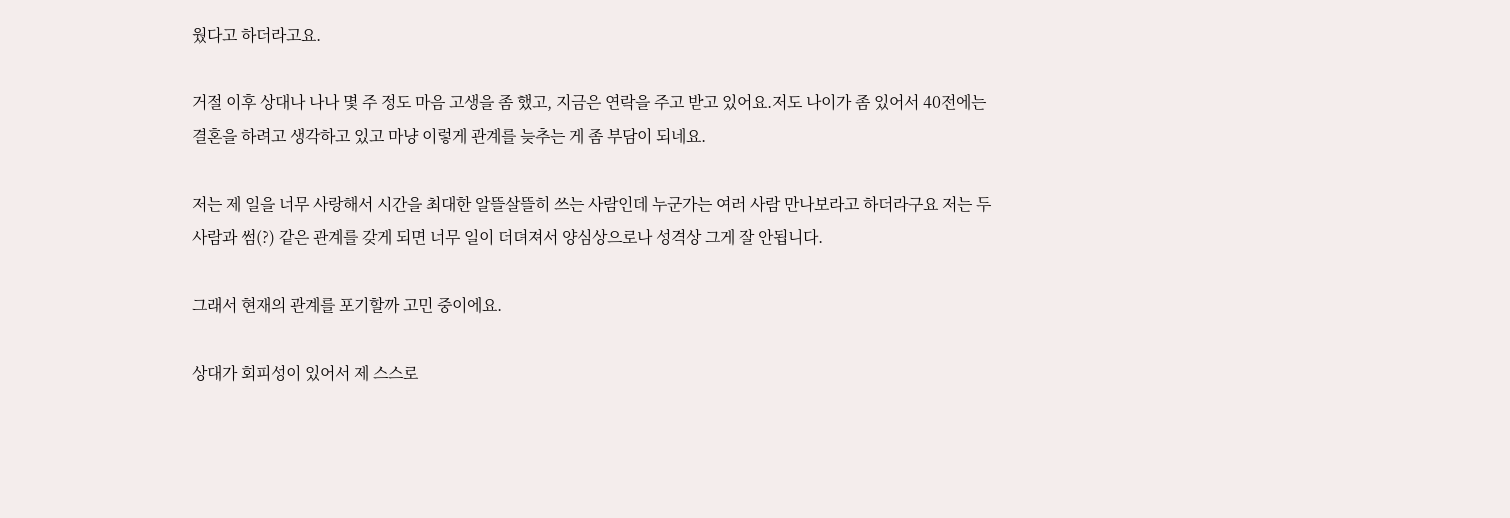웠다고 하더라고요.

거절 이후 상대나 나나 몇 주 정도 마음 고생을 좀 했고, 지금은 연락을 주고 받고 있어요.저도 나이가 좀 있어서 40전에는 결혼을 하려고 생각하고 있고 마냥 이렇게 관계를 늦추는 게 좀 부담이 되네요.

저는 제 일을 너무 사랑해서 시간을 최대한 알뜰살뜰히 쓰는 사람인데 누군가는 여러 사람 만나보라고 하더라구요 저는 두 사람과 썸(?) 같은 관계를 갖게 되면 너무 일이 더뎌져서 양심상으로나 성격상 그게 잘 안됩니다.

그래서 현재의 관계를 포기할까 고민 중이에요.

상대가 회피성이 있어서 제 스스로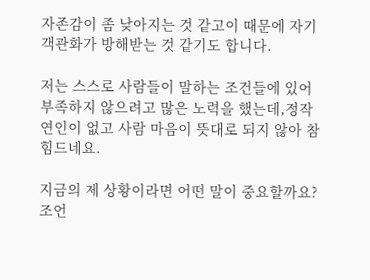자존감이 좀 낮아지는 것 같고이 때문에 자기 객관화가 방해받는 것 같기도 합니다.

저는 스스로 사람들이 말하는 조건들에 있어 부족하지 않으려고 많은 노력을 했는데,정작 연인이 없고 사람 마음이 뜻대로 되지 않아 참 힘드네요.

지금의 제 상황이라면 어떤 말이 중요할까요?조언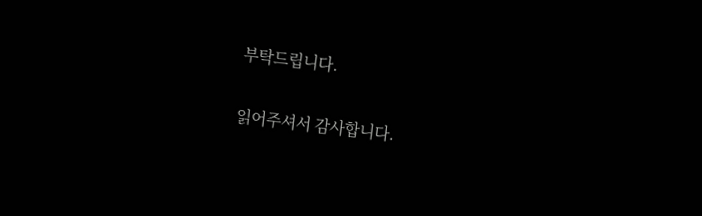부탁드립니다.

읽어주셔서 감사합니다.